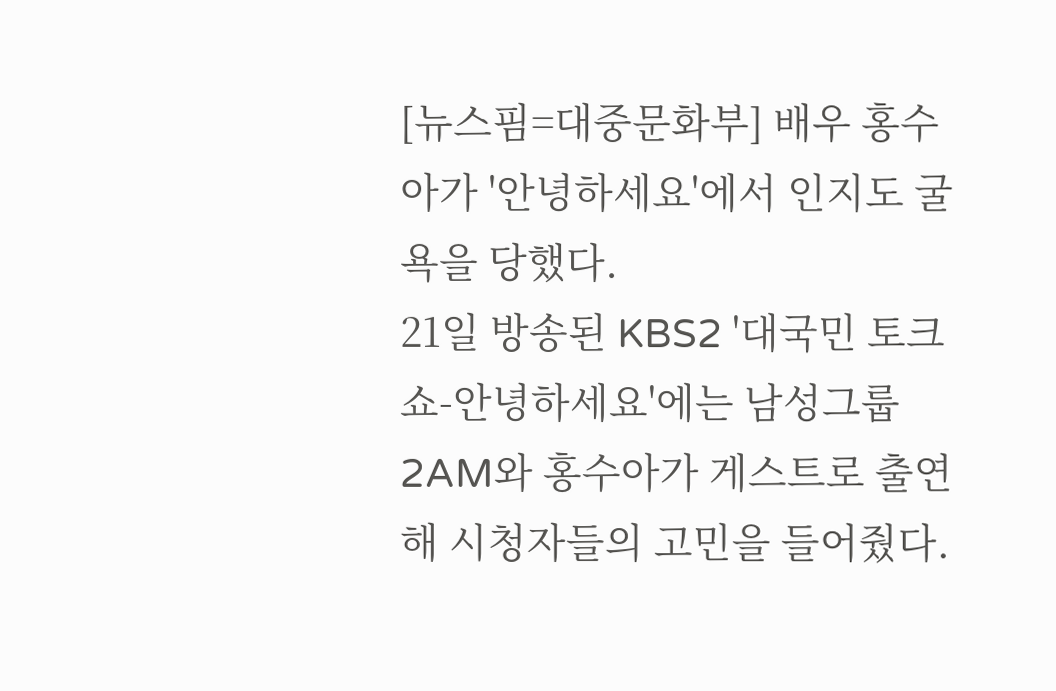[뉴스핌=대중문화부] 배우 홍수아가 '안녕하세요'에서 인지도 굴욕을 당했다.
21일 방송된 KBS2 '대국민 토크쇼-안녕하세요'에는 남성그룹 2AM와 홍수아가 게스트로 출연해 시청자들의 고민을 들어줬다.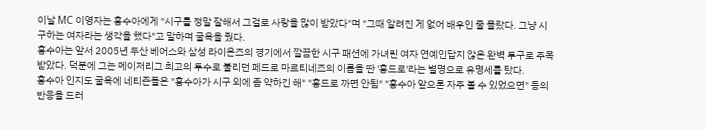이날 MC 이영자는 홍수아에게 "시구를 정말 잘해서 그걸로 사랑을 많이 받았다"며 "그때 알려진 게 없어 배우인 줄 몰랐다. 그냥 시구하는 여자라는 생각을 했다"고 말하며 굴욕을 줬다.
홍수아는 앞서 2005년 두산 베어스와 삼성 라이온즈의 경기에서 깔끔한 시구 패션에 가녀린 여자 연예인답지 않은 완벽 투구로 주목받았다. 덕분에 그는 메이저리그 최고의 투수로 불리던 페드로 마르티네즈의 이름을 딴 '홍드로'라는 별명으로 유명세를 탔다.
홍수아 인지도 굴욕에 네티즌들은 "홍수아가 시구 외에 좀 약하긴 해" "홍드로 까면 안됨" "홍수아 앞으론 자주 볼 수 있었으면" 등의 반응을 드러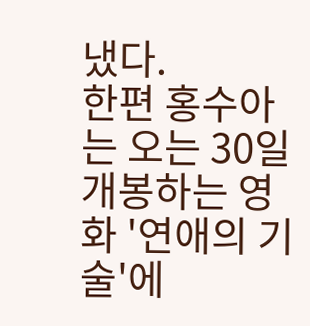냈다.
한편 홍수아는 오는 30일 개봉하는 영화 '연애의 기술'에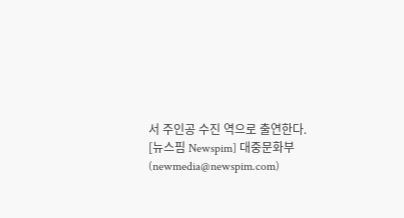서 주인공 수진 역으로 출연한다.
[뉴스핌 Newspim] 대중문화부 (newmedia@newspim.com)